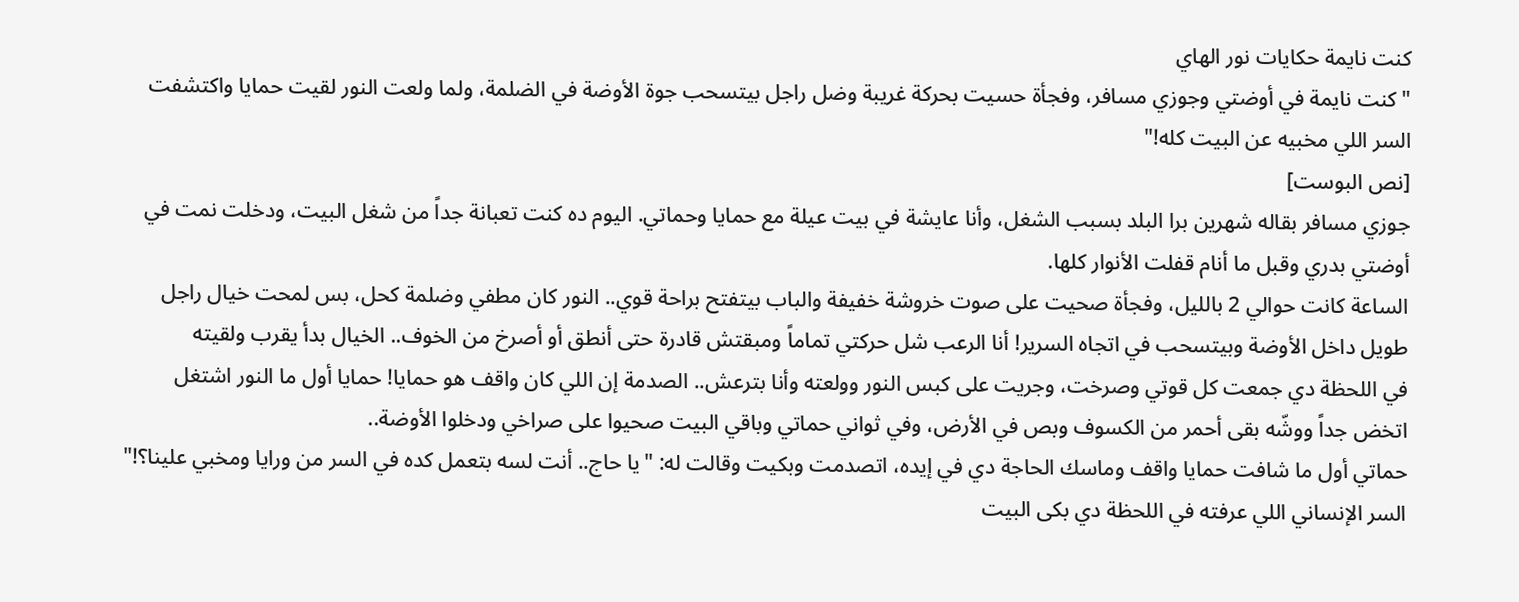كنت نايمة حكايات نور الهاي
"كنت نايمة في أوضتي وجوزي مسافر، وفجأة حسيت بحركة غريبة وضل راجل بيتسحب جوة الأوضة في الضلمة، ولما ولعت النور لقيت حمايا واكتشفت السر اللي مخبيه عن البيت كله!"
[نص البوست]
جوزي مسافر بقاله شهرين برا البلد بسبب الشغل، وأنا عايشة في بيت عيلة مع حمايا وحماتي. اليوم ده كنت تعبانة جداً من شغل البيت، ودخلت نمت في أوضتي بدري وقبل ما أنام قفلت الأنوار كلها.
الساعة كانت حوالي 2 بالليل، وفجأة صحيت على صوت خروشة خفيفة والباب بيتفتح براحة قوي.. النور كان مطفي وضلمة كحل، بس لمحت خيال راجل طويل داخل الأوضة وبيتسحب في اتجاه السرير! أنا الرعب شل حركتي تماماً ومبقتش قادرة حتى أنطق أو أصرخ من الخوف.. الخيال بدأ يقرب ولقيته
في اللحظة دي جمعت كل قوتي وصرخت، وجريت على كبس النور وولعته وأنا بترعش.. الصدمة إن اللي كان واقف هو حمايا! حمايا أول ما النور اشتغل اتخض جداً ووشّه بقى أحمر من الكسوف وبص في الأرض، وفي ثواني حماتي وباقي البيت صحيوا على صراخي ودخلوا الأوضة..
حماتي أول ما شافت حمايا واقف وماسك الحاجة دي في إيده، اتصدمت وبكيت وقالت له: "يا حاج.. أنت لسه بتعمل كده في السر من ورايا ومخبي علينا؟!"
السر الإنساني اللي عرفته في اللحظة دي بكى البيت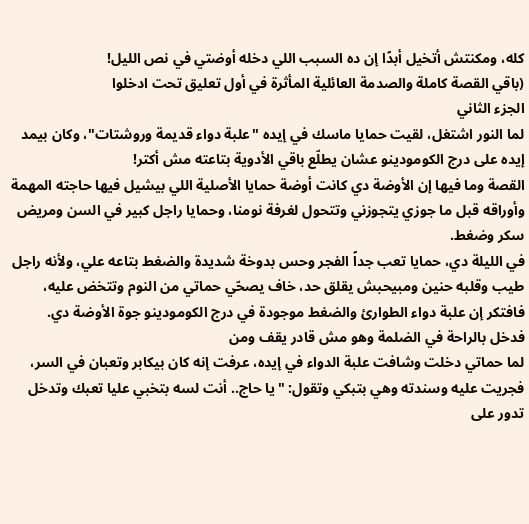كله، ومكنتش أتخيل أبدًا إن ده السبب اللي دخله أوضتي في نص الليل!
(باقي القصة كاملة والصدمة العائلية المأثرة في أول تعليق تحت ادخلوا
الجزء الثاني
لما النور اشتغل، لقيت حمايا ماسك في إيده "علبة دواء قديمة وروشتات"، وكان بيمد إيده على درج الكومودينو عشان يطلّع باقي الأدوية بتاعته مش أكتر!
القصة وما فيها إن الأوضة دي كانت أوضة حمايا الأصلية اللي بيشيل فيها حاجته المهمة وأوراقه قبل ما جوزي يتجوزني وتتحول لغرفة نومنا، وحمايا راجل كبير في السن ومريض سكر وضغط.
في الليلة دي، حمايا تعب جداً الفجر وحس بدوخة شديدة والضغط بتاعه علي، ولأنه راجل طيب وقلبه حنين ومبيحبش يقلق حد، خاف يصحّي حماتي من النوم وتتخض عليه، فافتكر إن علبة دواء الطوارئ والضغط موجودة في درج الكومودينو جوة الأوضة دي. فدخل بالراحة في الضلمة وهو مش قادر يقف ومن
لما حماتي دخلت وشافت علبة الدواء في إيده، عرفت إنه كان بيكابر وتعبان في السر، فجريت عليه وسندته وهي بتبكي وتقول: "يا حاج.. أنت لسه بتخبي عليا تعبك وتدخل تدور على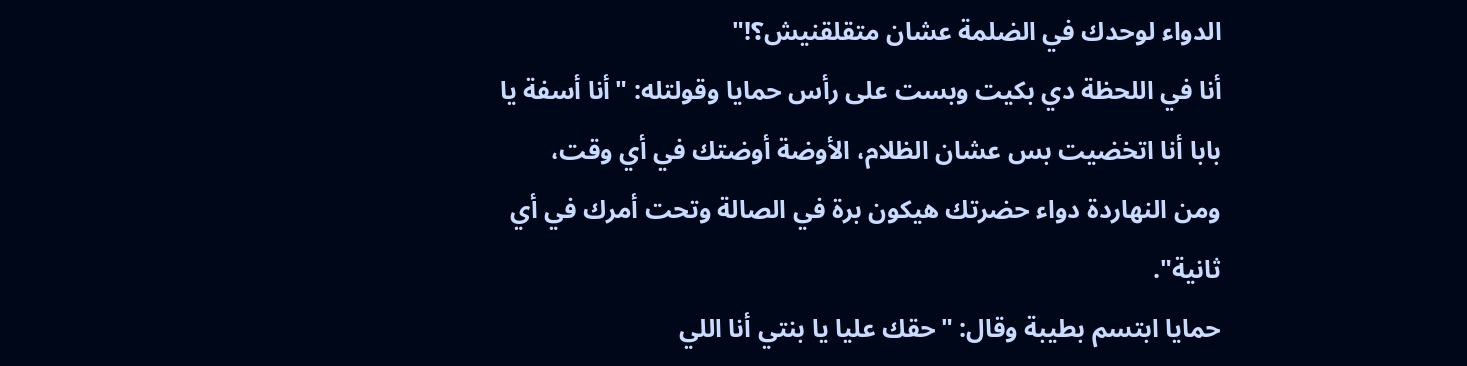الدواء لوحدك في الضلمة عشان متقلقنيش؟!"
أنا في اللحظة دي بكيت وبست على رأس حمايا وقولتله: "أنا أسفة يا بابا أنا اتخضيت بس عشان الظلام، الأوضة أوضتك في أي وقت، ومن النهاردة دواء حضرتك هيكون برة في الصالة وتحت أمرك في أي ثانية".
حمايا ابتسم بطيبة وقال: "حقك عليا يا بنتي أنا اللي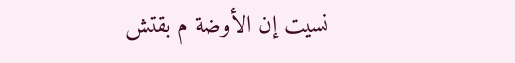نسيت إن الأوضة م بقتش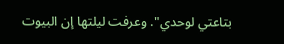بتاعتي لوحدي". وعرفت ليلتها إن البيوت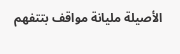الأصيلة مليانة مواقف بتتفهم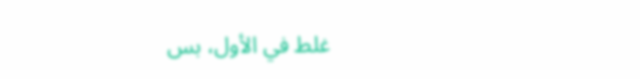غلط في الأول، بس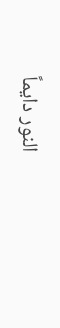النور دايماً